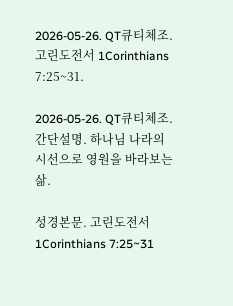2026-05-26. QT큐티체조. 고린도전서 1Corinthians 7:25~31.

2026-05-26. QT큐티체조.
간단설명. 하나님 나라의 시선으로 영원을 바라보는 삶.

성경본문. 고린도전서 1Corinthians 7:25~31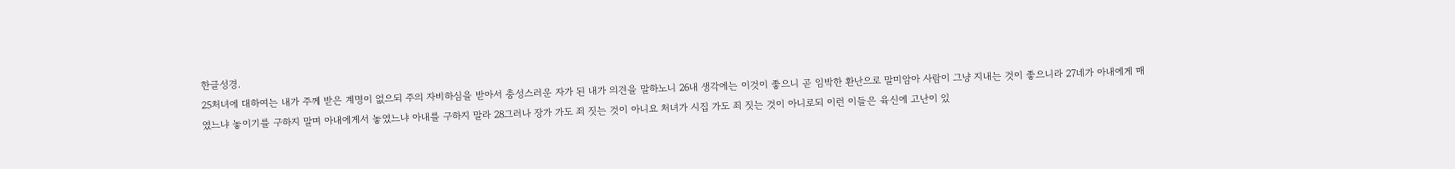한글성경.
25처녀에 대하여는 내가 주께 받은 계명이 없으되 주의 자비하심을 받아서 충성스러운 자가 된 내가 의견을 말하노니 26내 생각에는 이것이 좋으니 곧 임박한 환난으로 말미암아 사람이 그냥 지내는 것이 좋으니라 27네가 아내에게 매였느냐 놓이기를 구하지 말며 아내에게서 놓였느냐 아내를 구하지 말라 28그러나 장가 가도 죄 짓는 것이 아니요 처녀가 시집 가도 죄 짓는 것이 아니로되 이런 이들은 육신에 고난이 있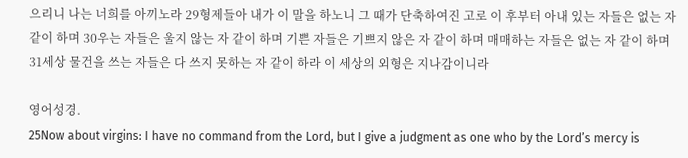으리니 나는 너희를 아끼노라 29형제들아 내가 이 말을 하노니 그 때가 단축하여진 고로 이 후부터 아내 있는 자들은 없는 자 같이 하며 30우는 자들은 울지 않는 자 같이 하며 기쁜 자들은 기쁘지 않은 자 같이 하며 매매하는 자들은 없는 자 같이 하며 31세상 물건을 쓰는 자들은 다 쓰지 못하는 자 같이 하라 이 세상의 외형은 지나감이니라

영어성경.
25Now about virgins: I have no command from the Lord, but I give a judgment as one who by the Lord’s mercy is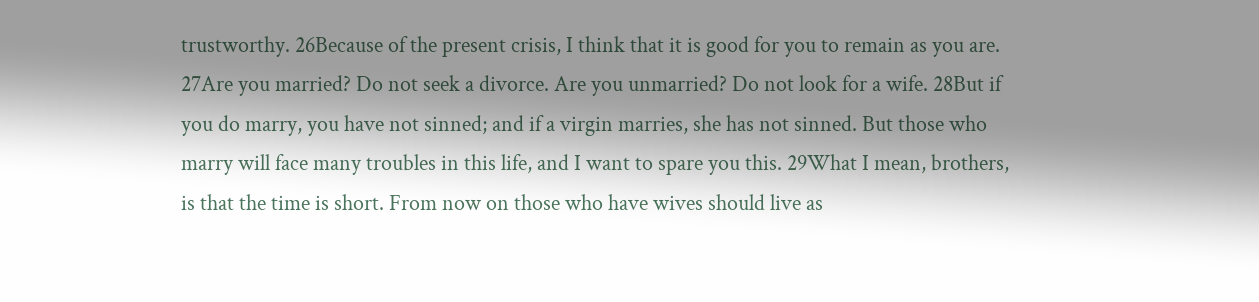trustworthy. 26Because of the present crisis, I think that it is good for you to remain as you are. 27Are you married? Do not seek a divorce. Are you unmarried? Do not look for a wife. 28But if you do marry, you have not sinned; and if a virgin marries, she has not sinned. But those who marry will face many troubles in this life, and I want to spare you this. 29What I mean, brothers, is that the time is short. From now on those who have wives should live as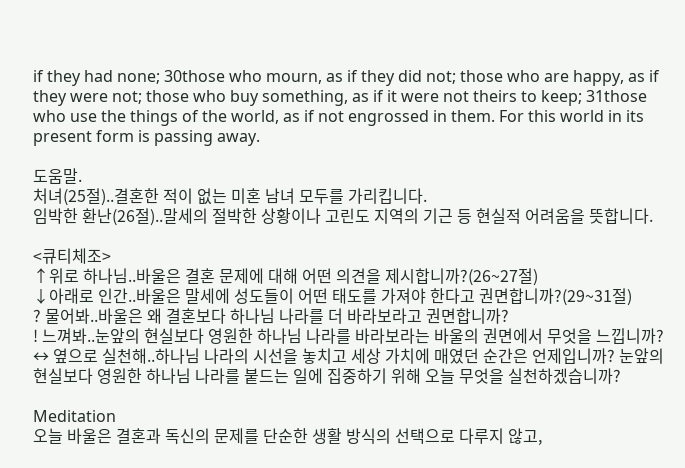if they had none; 30those who mourn, as if they did not; those who are happy, as if they were not; those who buy something, as if it were not theirs to keep; 31those who use the things of the world, as if not engrossed in them. For this world in its present form is passing away.

도움말.
처녀(25절)..결혼한 적이 없는 미혼 남녀 모두를 가리킵니다.
임박한 환난(26절)..말세의 절박한 상황이나 고린도 지역의 기근 등 현실적 어려움을 뜻합니다.

<큐티체조>
↑위로 하나님..바울은 결혼 문제에 대해 어떤 의견을 제시합니까?(26~27절)
↓아래로 인간..바울은 말세에 성도들이 어떤 태도를 가져야 한다고 권면합니까?(29~31절)
? 물어봐..바울은 왜 결혼보다 하나님 나라를 더 바라보라고 권면합니까?
! 느껴봐..눈앞의 현실보다 영원한 하나님 나라를 바라보라는 바울의 권면에서 무엇을 느낍니까?
↔ 옆으로 실천해..하나님 나라의 시선을 놓치고 세상 가치에 매였던 순간은 언제입니까? 눈앞의 현실보다 영원한 하나님 나라를 붙드는 일에 집중하기 위해 오늘 무엇을 실천하겠습니까?

Meditation
오늘 바울은 결혼과 독신의 문제를 단순한 생활 방식의 선택으로 다루지 않고,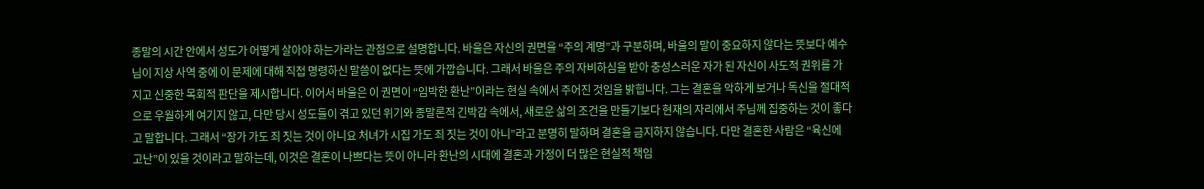종말의 시간 안에서 성도가 어떻게 살아야 하는가라는 관점으로 설명합니다. 바울은 자신의 권면을 “주의 계명”과 구분하며, 바울의 말이 중요하지 않다는 뜻보다 예수님이 지상 사역 중에 이 문제에 대해 직접 명령하신 말씀이 없다는 뜻에 가깝습니다. 그래서 바울은 주의 자비하심을 받아 충성스러운 자가 된 자신이 사도적 권위를 가지고 신중한 목회적 판단을 제시합니다. 이어서 바울은 이 권면이 “임박한 환난”이라는 현실 속에서 주어진 것임을 밝힙니다. 그는 결혼을 악하게 보거나 독신을 절대적으로 우월하게 여기지 않고, 다만 당시 성도들이 겪고 있던 위기와 종말론적 긴박감 속에서, 새로운 삶의 조건을 만들기보다 현재의 자리에서 주님께 집중하는 것이 좋다고 말합니다. 그래서 “장가 가도 죄 짓는 것이 아니요 처녀가 시집 가도 죄 짓는 것이 아니”라고 분명히 말하며 결혼을 금지하지 않습니다. 다만 결혼한 사람은 “육신에 고난”이 있을 것이라고 말하는데, 이것은 결혼이 나쁘다는 뜻이 아니라 환난의 시대에 결혼과 가정이 더 많은 현실적 책임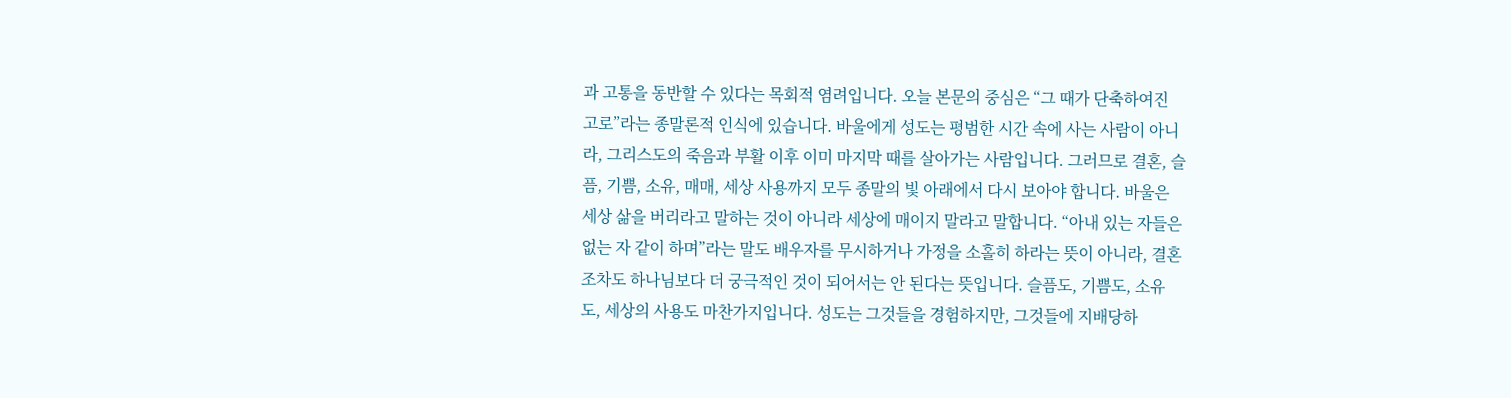과 고통을 동반할 수 있다는 목회적 염려입니다. 오늘 본문의 중심은 “그 때가 단축하여진 고로”라는 종말론적 인식에 있습니다. 바울에게 성도는 평범한 시간 속에 사는 사람이 아니라, 그리스도의 죽음과 부활 이후 이미 마지막 때를 살아가는 사람입니다. 그러므로 결혼, 슬픔, 기쁨, 소유, 매매, 세상 사용까지 모두 종말의 빛 아래에서 다시 보아야 합니다. 바울은 세상 삶을 버리라고 말하는 것이 아니라 세상에 매이지 말라고 말합니다. “아내 있는 자들은 없는 자 같이 하며”라는 말도 배우자를 무시하거나 가정을 소홀히 하라는 뜻이 아니라, 결혼조차도 하나님보다 더 궁극적인 것이 되어서는 안 된다는 뜻입니다. 슬픔도, 기쁨도, 소유도, 세상의 사용도 마찬가지입니다. 성도는 그것들을 경험하지만, 그것들에 지배당하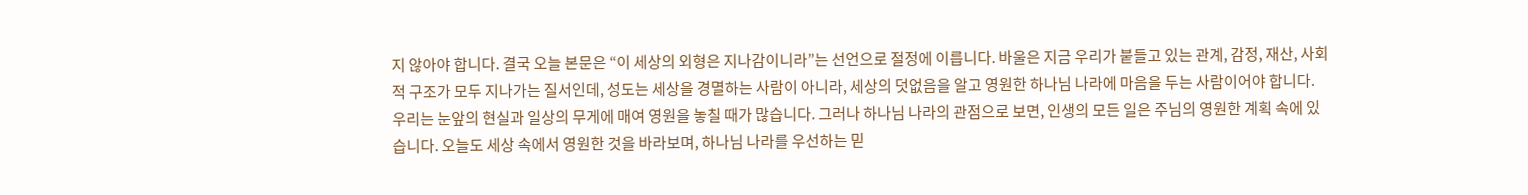지 않아야 합니다. 결국 오늘 본문은 “이 세상의 외형은 지나감이니라”는 선언으로 절정에 이릅니다. 바울은 지금 우리가 붙들고 있는 관계, 감정, 재산, 사회적 구조가 모두 지나가는 질서인데, 성도는 세상을 경멸하는 사람이 아니라, 세상의 덧없음을 알고 영원한 하나님 나라에 마음을 두는 사람이어야 합니다. 우리는 눈앞의 현실과 일상의 무게에 매여 영원을 놓칠 때가 많습니다. 그러나 하나님 나라의 관점으로 보면, 인생의 모든 일은 주님의 영원한 계획 속에 있습니다. 오늘도 세상 속에서 영원한 것을 바라보며, 하나님 나라를 우선하는 믿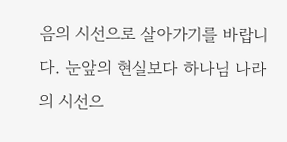음의 시선으로 살아가기를 바랍니다. 눈앞의 현실보다 하나님 나라의 시선으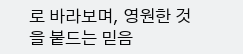로 바라보며, 영원한 것을 붙드는 믿음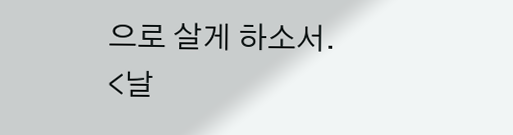으로 살게 하소서.
<날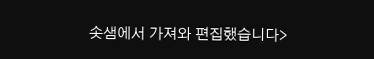솟샘에서 가져와 편집했습니다>